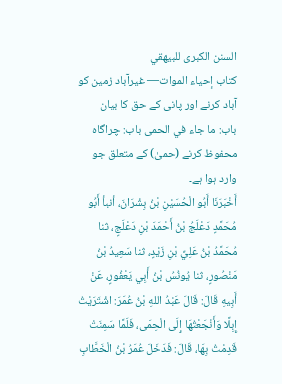السنن الكبرى للبيهقي
كتاب إحياء الموات— غیرآباد زمین کو آباد کرنے اور پانی کے حق کا بیان
باب: ما جاء في الحمى باب: چراگاہ محفوظ کرنے (حمیٰ) کے متعلق جو وارد ہوا ہے۔
أَخْبَرَنَا أَبُو الْحُسَيْنِ بْنُ بِشْرَانَ، أنبأ أَبُو مُحَمَّدٍ دَعْلَجُ بْنُ أَحْمَدَ بْنِ دَعْلَجٍ، ثنا مُحَمَّدُ بْنُ عَلِيِّ بْنِ زَيْدٍ، ثنا سَعِيدُ بْنُ مَنْصُورٍ، ثنا يُونُسُ بْنُ أَبِي يَعْفُورٍ، عَنْ أَبِيهِ قَالَ: قَالَ عَبْدُ اللهِ بْنُ عُمَرَ: اشْتَرَيْتُ إِبِلًا وَأَنْجَعْتُهَا إِلَى الْحِمَى، فَلَمَّا سَمِنَتْ قَدِمْتُ بِهَا، قَالَ: فَدَخَلَ عُمَرُ بْنُ الْخَطَّابِ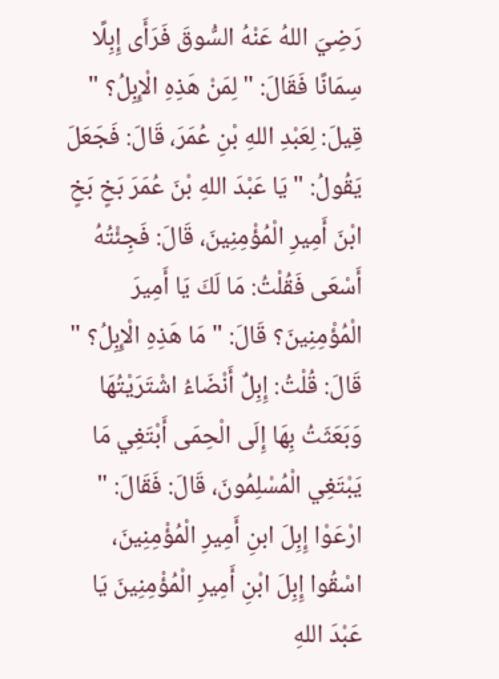رَضِيَ اللهُ عَنْهُ السُّوقَ فَرَأَى إِبِلًا سِمَانًا فَقَالَ: " لِمَنْ هَذِهِ الْإِبِلُ؟ " قِيلَ: لِعَبْدِ اللهِ بْنِ عُمَرَ، قَالَ: فَجَعَلَ يَقُولُ: " يَا عَبْدَ اللهِ بْنَ عُمَرَ بَخٍ بَخٍ ابْنَ أَمِيرِ الْمُؤْمِنِينَ، قَالَ: فَجِئْتُهُ أَسْعَى فَقُلْتُ: مَا لَكَ يَا أَمِيرَ الْمُؤْمِنِينَ؟ قَالَ: " مَا هَذِهِ الْإِبِلُ؟ " قَالَ: قُلْتُ: إِبِلٌ أَنْضَاءُ اشْتَرَيْتُهَا وَبَعَثَتُ بِهَا إِلَى الْحِمَى أَبْتَغِي مَا يَبْتَغِي الْمُسْلِمُونَ، قَالَ: فَقَالَ: " ارْعَوْا إِبِلَ ابنِ أَمِيرِ الْمُؤْمِنِينَ، اسْقُوا إِبِلَ ابْنِ أَمِيرِ الْمُؤْمِنِينَ يَا عَبْدَ اللهِ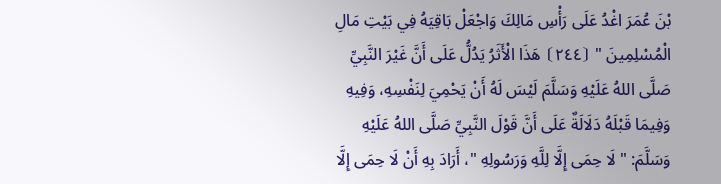بْنَ عُمَرَ اغْدُ عَلَى رَأْسِ مَالِكَ وَاجْعَلْ بَاقِيَهُ فِي بَيْتِ مَالِ الْمُسْلِمِينَ " ⦗٢٤٤⦘ هَذَا الْأَثَرُ يَدُلُّ عَلَى أَنَّ غَيْرَ النَّبِيِّ صَلَّى اللهُ عَلَيْهِ وَسَلَّمَ لَيْسَ لَهُ أَنْ يَحْمِيَ لِنَفْسِهِ، وَفِيهِ وَفِيمَا قَبْلَهُ دَلَالَةٌ عَلَى أَنَّ قَوْلَ النَّبِيِّ صَلَّى اللهُ عَلَيْهِ وَسَلَّمَ: " لَا حِمَى إِلَّا لِلَّهِ وَرَسُولِهِ "، أَرَادَ بِهِ أَنْ لَا حِمَى إِلَّا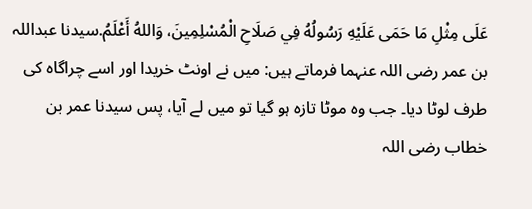عَلَى مِثْلِ مَا حَمَى عَلَيْهِ رَسُولُهُ فِي صَلَاحِ الْمُسْلِمِينَ، وَاللهُ أَعْلَمُ.سیدنا عبداللہ بن عمر رضی اللہ عنہما فرماتے ہیں: میں نے اونٹ خریدا اور اسے چراگاہ کی طرف لوٹا دیا۔ جب وہ موٹا تازہ ہو گیا تو میں لے آیا، پس سیدنا عمر بن خطاب رضی اللہ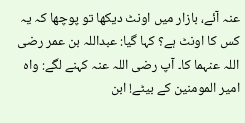عنہ آئے، بازار میں اونٹ دیکھا تو پوچھا کہ یہ کس کا اونٹ ہے؟ کہا گیا: عبداللہ بن عمر رضی اللہ عنہما کا۔ آپ رضی اللہ عنہ کہنے لگے: واہ امیر المومنین کے بیٹے! ابن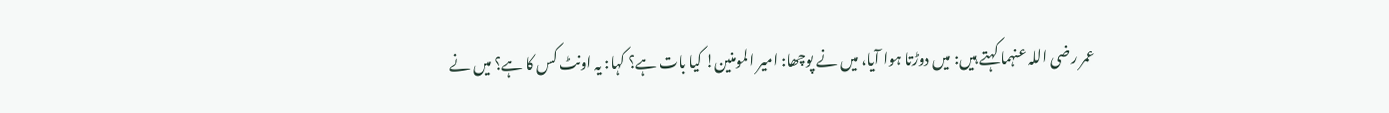عمر رضی اللہ عنہما کہتے ہیں: میں دوڑتا ہوا آیا، میں نے پوچھا: امیر المومنین! کیا بات ہے؟ کہا: یہ اونٹ کس کا ہے؟ میں نے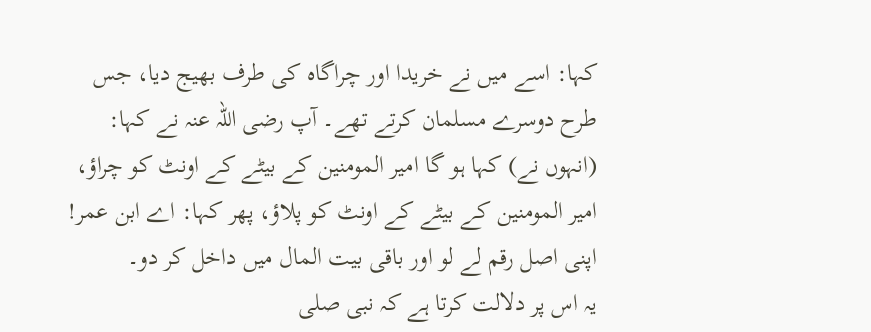کہا: اسے میں نے خریدا اور چراگاہ کی طرف بھیج دیا، جس طرح دوسرے مسلمان کرتے تھے۔ آپ رضی اللہ عنہ نے کہا: (انہوں نے) کہا ہو گا امیر المومنین کے بیٹے کے اونٹ کو چراؤ، امیر المومنین کے بیٹے کے اونٹ کو پلاؤ، پھر کہا: اے ابن عمر! اپنی اصل رقم لے لو اور باقی بیت المال میں داخل کر دو۔
یہ اس پر دلالت کرتا ہے کہ نبی صلى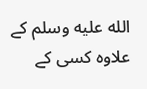الله عليه وسلم کے علاوہ کسی کے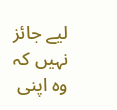لیے جائز نہیں کہ وہ اپنی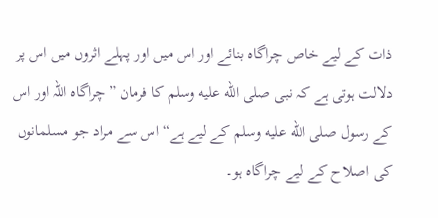ذات کے لیے خاص چراگاہ بنائے اور اس میں اور پہلے اثروں میں اس پر دلالت ہوتی ہے کہ نبی صلى الله عليه وسلم کا فرمان ”چراگاہ اللہ اور اس کے رسول صلى الله عليه وسلم کے لیے ہے“ اس سے مراد جو مسلمانوں کی اصلاح کے لیے چراگاہ ہو۔